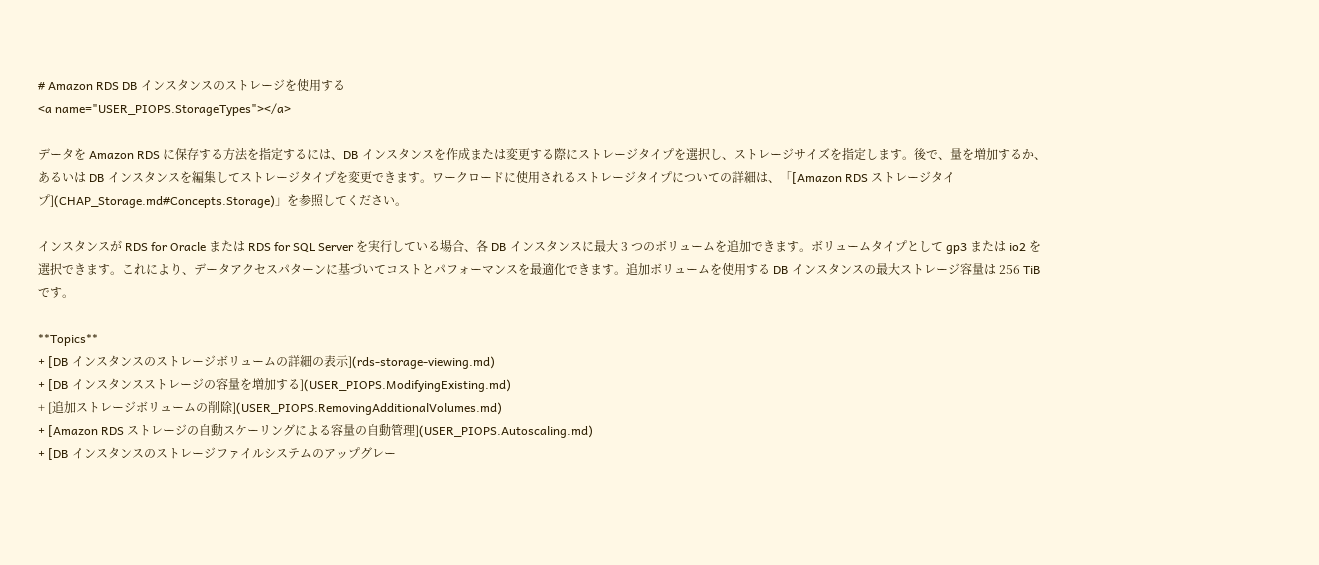# Amazon RDS DB インスタンスのストレージを使用する
<a name="USER_PIOPS.StorageTypes"></a>

データを Amazon RDS に保存する方法を指定するには、DB インスタンスを作成または変更する際にストレージタイプを選択し、ストレージサイズを指定します。後で、量を増加するか、あるいは DB インスタンスを編集してストレージタイプを変更できます。ワークロードに使用されるストレージタイプについての詳細は、「[Amazon RDS ストレージタイプ](CHAP_Storage.md#Concepts.Storage)」を参照してください。

インスタンスが RDS for Oracle または RDS for SQL Server を実行している場合、各 DB インスタンスに最大 3 つのボリュームを追加できます。ボリュームタイプとして gp3 または io2 を選択できます。これにより、データアクセスパターンに基づいてコストとパフォーマンスを最適化できます。追加ボリュームを使用する DB インスタンスの最大ストレージ容量は 256 TiB です。

**Topics**
+ [DB インスタンスのストレージボリュームの詳細の表示](rds-storage-viewing.md)
+ [DB インスタンスストレージの容量を増加する](USER_PIOPS.ModifyingExisting.md)
+ [追加ストレージボリュームの削除](USER_PIOPS.RemovingAdditionalVolumes.md)
+ [Amazon RDS ストレージの自動スケーリングによる容量の自動管理](USER_PIOPS.Autoscaling.md)
+ [DB インスタンスのストレージファイルシステムのアップグレー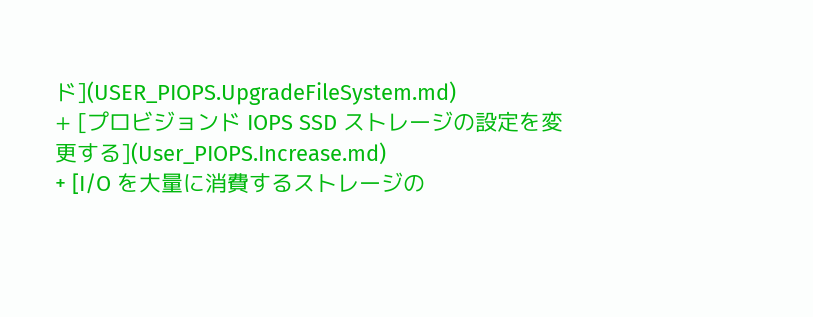ド](USER_PIOPS.UpgradeFileSystem.md)
+ [プロビジョンド IOPS SSD ストレージの設定を変更する](User_PIOPS.Increase.md)
+ [I/O を大量に消費するストレージの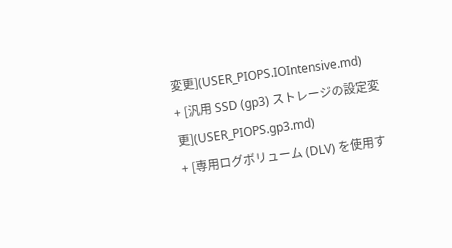変更](USER_PIOPS.IOIntensive.md)
+ [汎用 SSD (gp3) ストレージの設定変更](USER_PIOPS.gp3.md)
+ [専用ログボリューム (DLV) を使用す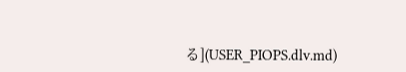る](USER_PIOPS.dlv.md)